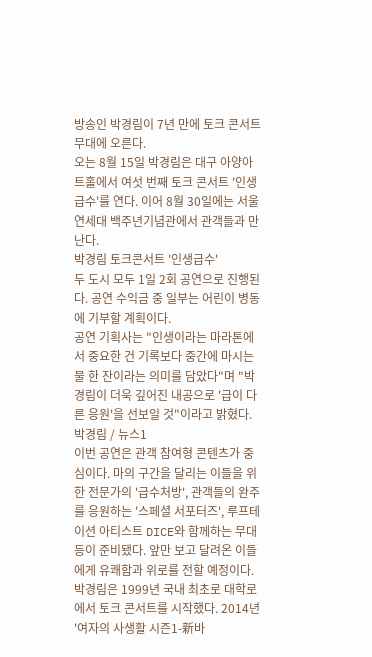방송인 박경림이 7년 만에 토크 콘서트 무대에 오른다.
오는 8월 15일 박경림은 대구 아양아트홀에서 여섯 번째 토크 콘서트 '인생급수'를 연다. 이어 8월 30일에는 서울 연세대 백주년기념관에서 관객들과 만난다.
박경림 토크콘서트 '인생급수'
두 도시 모두 1일 2회 공연으로 진행된다. 공연 수익금 중 일부는 어린이 병동에 기부할 계획이다.
공연 기획사는 "인생이라는 마라톤에서 중요한 건 기록보다 중간에 마시는 물 한 잔이라는 의미를 담았다"며 "박경림이 더욱 깊어진 내공으로 '급이 다른 응원'을 선보일 것"이라고 밝혔다.
박경림 / 뉴스1
이번 공연은 관객 참여형 콘텐츠가 중심이다. 마의 구간을 달리는 이들을 위한 전문가의 '급수처방', 관객들의 완주를 응원하는 '스페셜 서포터즈', 루프테이션 아티스트 DICE와 함께하는 무대 등이 준비됐다. 앞만 보고 달려온 이들에게 유쾌함과 위로를 전할 예정이다.
박경림은 1999년 국내 최초로 대학로에서 토크 콘서트를 시작했다. 2014년 '여자의 사생활 시즌1-新바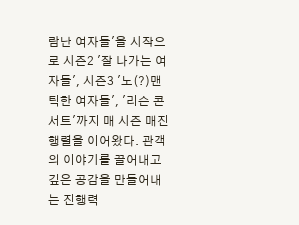람난 여자들'을 시작으로 시즌2 '잘 나가는 여자들', 시즌3 '노(?)맨틱한 여자들', '리슨 콘서트'까지 매 시즌 매진 행렬을 이어왔다. 관객의 이야기를 끌어내고 깊은 공감을 만들어내는 진행력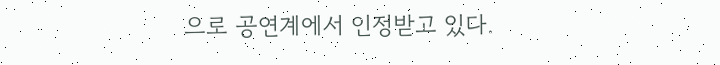으로 공연계에서 인정받고 있다.